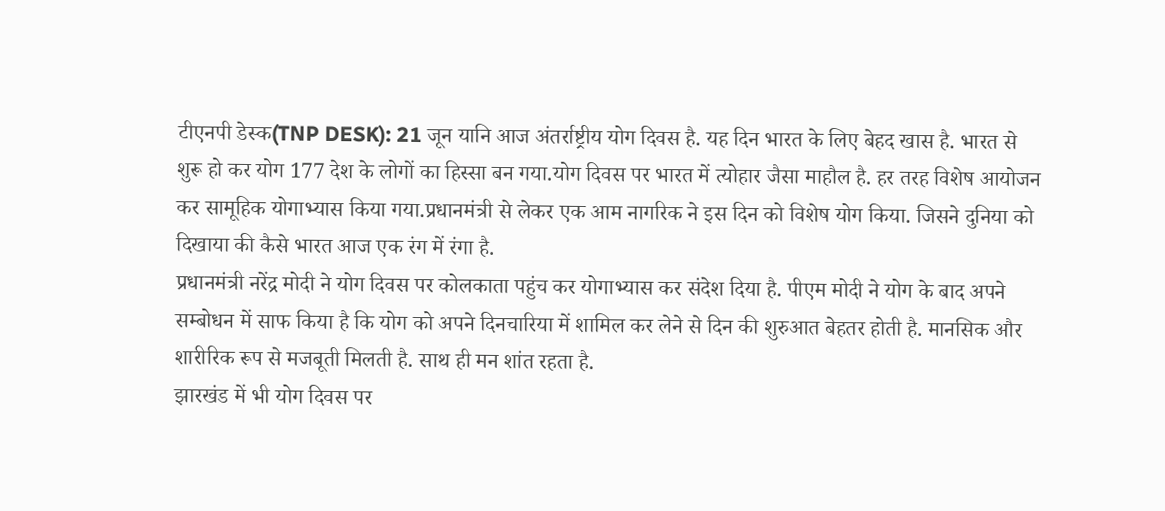टीएनपी डेस्क(TNP DESK): 21 जून यानि आज अंतर्राष्ट्रीय योग दिवस है. यह दिन भारत के लिए बेहद खास है. भारत से शुरू हो कर योग 177 देश के लोगों का हिस्सा बन गया.योग दिवस पर भारत में त्योहार जैसा माहौल है. हर तरह विशेष आयोजन कर सामूहिक योगाभ्यास किया गया.प्रधानमंत्री से लेकर एक आम नागरिक ने इस दिन को विशेष योग किया. जिसने दुनिया को दिखाया की कैसे भारत आज एक रंग में रंगा है.
प्रधानमंत्री नरेंद्र मोदी ने योग दिवस पर कोलकाता पहुंच कर योगाभ्यास कर संदेश दिया है. पीएम मोदी ने योग के बाद अपने सम्बोधन में साफ किया है कि योग को अपने दिनचारिया में शामिल कर लेने से दिन की शुरुआत बेहतर होती है. मानसिक और शारीरिक रूप से मजबूती मिलती है. साथ ही मन शांत रहता है.
झारखंड में भी योग दिवस पर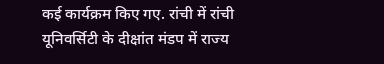कई कार्यक्रम किए गए. रांची में रांची यूनिवर्सिटी के दीक्षांत मंडप में राज्य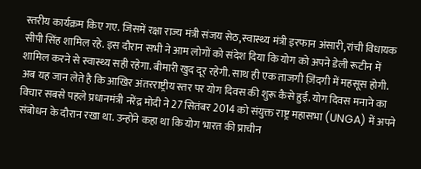स्तरीय कार्यक्रम किए गए. जिसमें रक्षा राज्य मंत्री संजय सेठ,स्वास्थ्य मंत्री इरफान अंसारी,रांची विधायक सीपी सिंह शामिल रहे. इस दौरान सभी ने आम लोगों को संदेश दिया कि योग को अपने डेली रूटीन में शामिल करने से स्वास्थ्य सही रहेगा. बीमारी खुद दूर रहेगी. साथ ही एक ताजगी ज़िंदगी में महसूस होगी.
अब यह जान लेते है कि आखिर अंतरराष्ट्रीय स्तर पर योग दिवस की शुरू कैसे हुई. योग दिवस मनाने का विचार सबसे पहले प्रधानमंत्री नरेंद्र मोदी ने 27 सितंबर 2014 को संयुक्त राष्ट्र महासभा (UNGA) में अपने संबोधन के दौरान रखा था. उन्होंने कहा था कि योग भारत की प्राचीन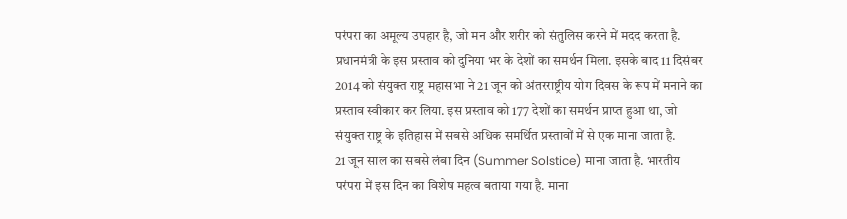परंपरा का अमूल्य उपहार है, जो मन और शरीर को संतुलिस करने में मदद करता है.
प्रधानमंत्री के इस प्रस्ताव को दुनिया भर के देशों का समर्थन मिला. इसके बाद 11 दिसंबर 2014 को संयुक्त राष्ट्र महासभा ने 21 जून को अंतरराष्ट्रीय योग दिवस के रूप में मनाने का प्रस्ताव स्वीकार कर लिया. इस प्रस्ताव को 177 देशों का समर्थन प्राप्त हुआ था, जो संयुक्त राष्ट्र के इतिहास में सबसे अधिक समर्थित प्रस्तावों में से एक माना जाता है.
21 जून साल का सबसे लंबा दिन (Summer Solstice) माना जाता है. भारतीय परंपरा में इस दिन का विशेष महत्व बताया गया है. माना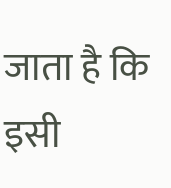जाता है कि इसी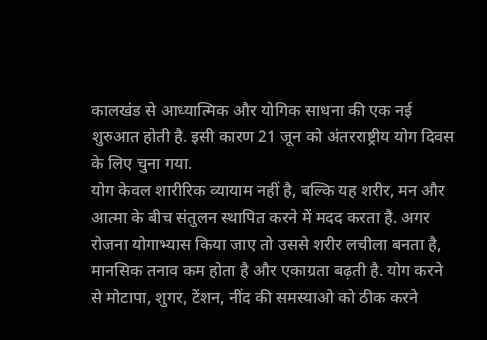कालखंड से आध्यात्मिक और योगिक साधना की एक नई शुरुआत होती है. इसी कारण 21 जून को अंतरराष्ट्रीय योग दिवस के लिए चुना गया.
योग केवल शारीरिक व्यायाम नहीं है, बल्कि यह शरीर, मन और आत्मा के बीच संतुलन स्थापित करने में मदद करता है. अगर रोजना योगाभ्यास किया जाए तो उससे शरीर लचीला बनता है, मानसिक तनाव कम होता है और एकाग्रता बढ़ती है. योग करने से मोटापा, शुगर, टेंशन, नींद की समस्याओ को ठीक करने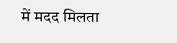में मदद मिलता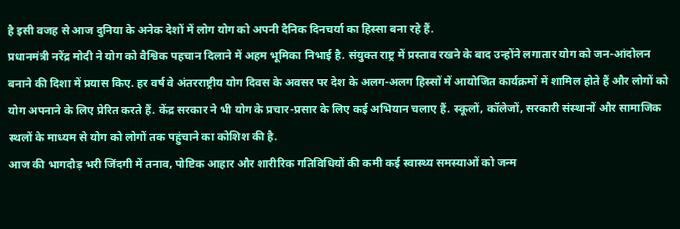है इसी वजह से आज दुनिया के अनेक देशों में लोग योग को अपनी दैनिक दिनचर्या का हिस्सा बना रहे हैं.
प्रधानमंत्री नरेंद्र मोदी ने योग को वैश्विक पहचान दिलाने में अहम भूमिका निभाई है. संयुक्त राष्ट्र में प्रस्ताव रखने के बाद उन्होंने लगातार योग को जन-आंदोलन बनाने की दिशा में प्रयास किए. हर वर्ष वे अंतरराष्ट्रीय योग दिवस के अवसर पर देश के अलग-अलग हिस्सों में आयोजित कार्यक्रमों में शामिल होते हैं और लोगों को योग अपनाने के लिए प्रेरित करते हैं. केंद्र सरकार ने भी योग के प्रचार-प्रसार के लिए कई अभियान चलाए हैं. स्कूलों, कॉलेजों, सरकारी संस्थानों और सामाजिक स्थलों के माध्यम से योग को लोगों तक पहुंचाने का कोशिश की है.
आज की भागदौड़ भरी जिंदगी में तनाव, पोष्टिक आहार और शारीरिक गतिविधियों की कमी कई स्वास्थ्य समस्याओं को जन्म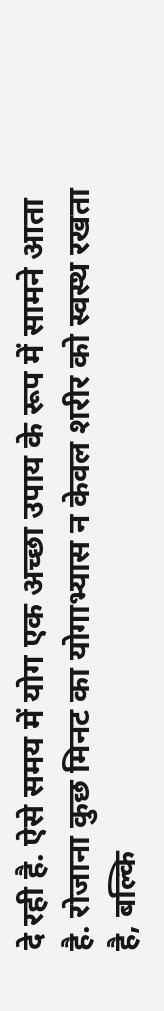दे रही है. ऐसे समय में योग एक अच्छा उपाय के रूप में सामने आता है. रोजाना कुछ मिनट का योगाभ्यास न केवल शरीर को स्वस्थ रखता है, बल्कि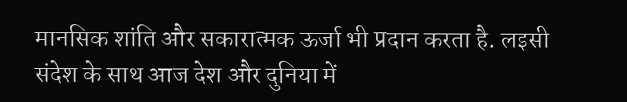मानसिक शांति और सकारात्मक ऊर्जा भी प्रदान करता है. लइसी संदेश के साथ आज देश और दुनिया में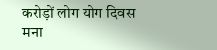करोड़ों लोग योग दिवस मना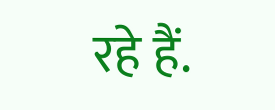रहे हैं.